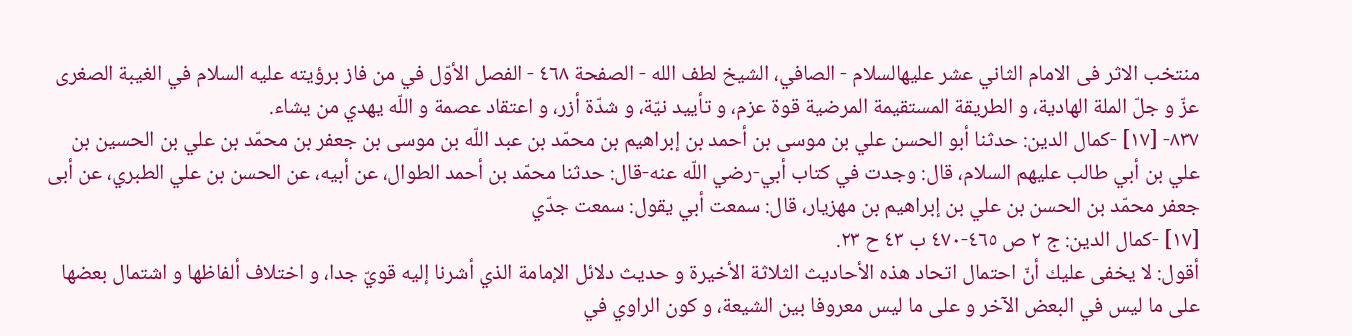منتخب الاثر فی الامام الثاني عشر علیهالسلام - الصافي، الشيخ لطف الله - الصفحة ٤٦٨ - الفصل الأوّل في من فاز برؤيته عليه السلام في الغيبة الصغرى
عزّ و جلّ الملة الهادية، و الطريقة المستقيمة المرضية قوة عزم، و تأييد نيّة، و شدّة أزر، و اعتقاد عصمة و اللّه يهدي من يشاء.
٨٣٧- [١٧] -كمال الدين: حدثنا أبو الحسن علي بن موسى بن أحمد بن إبراهيم بن محمّد بن عبد اللّه بن موسى بن جعفر بن محمّد بن علي بن الحسين بن علي بن أبي طالب عليهم السلام، قال: وجدت في كتاب أبي-رضي اللّه عنه-قال: حدثنا محمّد بن أحمد الطوال، عن أبيه، عن الحسن بن علي الطبري، عن أبى جعفر محمّد بن الحسن بن علي بن إبراهيم بن مهزيار، قال: سمعت أبي يقول: سمعت جدّي
[١٧] -كمال الدين: ج ٢ ص ٤٦٥-٤٧٠ ب ٤٣ ح ٢٣.
أقول: لا يخفى عليك أنّ احتمال اتحاد هذه الأحاديث الثلاثة الأخيرة و حديث دلائل الإمامة الذي أشرنا إليه قويّ جدا، و اختلاف ألفاظها و اشتمال بعضها على ما ليس في البعض الآخر و على ما ليس معروفا بين الشيعة، و كون الراوي في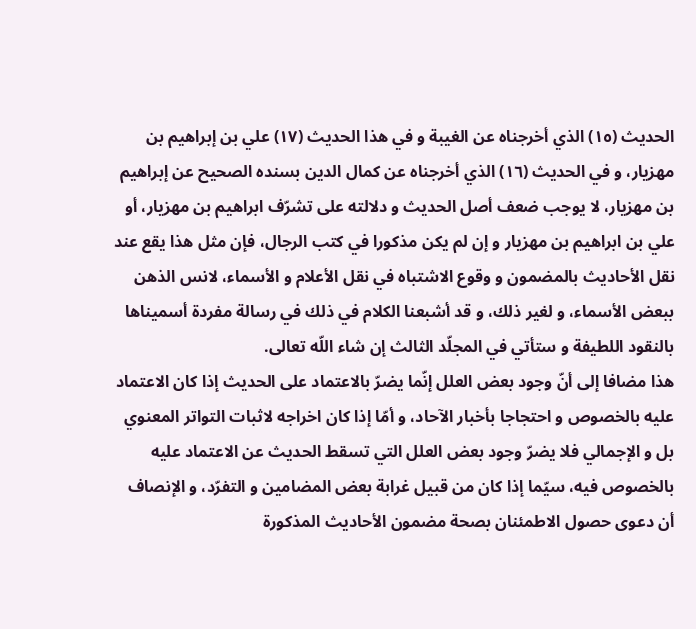الحديث (١٥) الذي أخرجناه عن الغيبة و في هذا الحديث (١٧) علي بن إبراهيم بن مهزيار، و في الحديث (١٦) الذي أخرجناه عن كمال الدين بسنده الصحيح عن إبراهيم بن مهزيار، لا يوجب ضعف أصل الحديث و دلالته على تشرّف ابراهيم بن مهزيار، أو علي بن ابراهيم بن مهزيار و إن لم يكن مذكورا في كتب الرجال، فإن مثل هذا يقع عند نقل الأحاديث بالمضمون و وقوع الاشتباه في نقل الأعلام و الأسماء، لانس الذهن ببعض الأسماء، و لغير ذلك، و قد أشبعنا الكلام في ذلك في رسالة مفردة أسميناها بالنقود اللطيفة و ستأتي في المجلّد الثالث إن شاء اللّه تعالى.
هذا مضافا إلى أنّ وجود بعض العلل إنّما يضرّ بالاعتماد على الحديث إذا كان الاعتماد عليه بالخصوص و احتجاجا بأخبار الآحاد، و أمّا إذا كان اخراجه لاثبات التواتر المعنوي بل و الإجمالي فلا يضرّ وجود بعض العلل التي تسقط الحديث عن الاعتماد عليه بالخصوص فيه، سيّما إذا كان من قبيل غرابة بعض المضامين و التفرّد، و الإنصاف أن دعوى حصول الاطمئنان بصحة مضمون الأحاديث المذكورة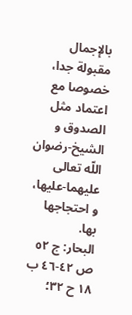بالإجمال مقبولة جدا، خصوصا مع اعتماد مثل الصدوق و الشيخ-رضوان اللّه تعالى عليهما-عليها، و احتجاجها بها.
البحار: ج ٥٢ ص ٤٢-٤٦ ب ١٨ ح ٣٢؛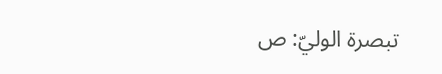تبصرة الوليّ: ص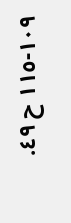١٠٩-١١٥ ح ٤٩.